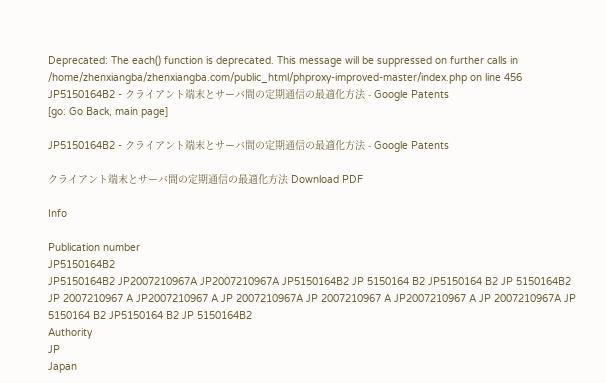Deprecated: The each() function is deprecated. This message will be suppressed on further calls in /home/zhenxiangba/zhenxiangba.com/public_html/phproxy-improved-master/index.php on line 456
JP5150164B2 - クライアント端末とサーバ間の定期通信の最適化方法 - Google Patents
[go: Go Back, main page]

JP5150164B2 - クライアント端末とサーバ間の定期通信の最適化方法 - Google Patents

クライアント端末とサーバ間の定期通信の最適化方法 Download PDF

Info

Publication number
JP5150164B2
JP5150164B2 JP2007210967A JP2007210967A JP5150164B2 JP 5150164 B2 JP5150164 B2 JP 5150164B2 JP 2007210967 A JP2007210967 A JP 2007210967A JP 2007210967 A JP2007210967 A JP 2007210967A JP 5150164 B2 JP5150164 B2 JP 5150164B2
Authority
JP
Japan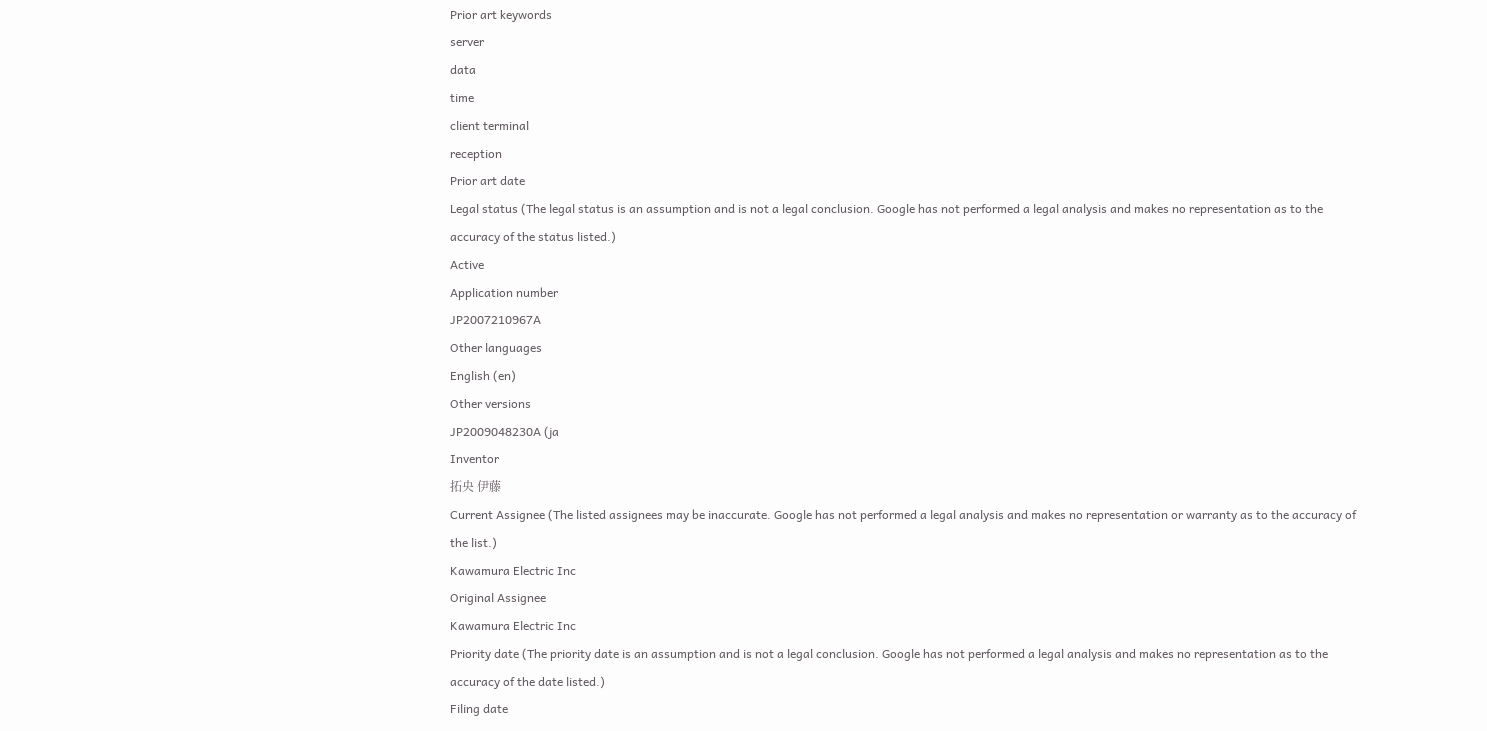Prior art keywords
server
data
time
client terminal
reception
Prior art date
Legal status (The legal status is an assumption and is not a legal conclusion. Google has not performed a legal analysis and makes no representation as to the accuracy of the status listed.)
Active
Application number
JP2007210967A
Other languages
English (en)
Other versions
JP2009048230A (ja
Inventor
拓央 伊藤
Current Assignee (The listed assignees may be inaccurate. Google has not performed a legal analysis and makes no representation or warranty as to the accuracy of the list.)
Kawamura Electric Inc
Original Assignee
Kawamura Electric Inc
Priority date (The priority date is an assumption and is not a legal conclusion. Google has not performed a legal analysis and makes no representation as to the accuracy of the date listed.)
Filing date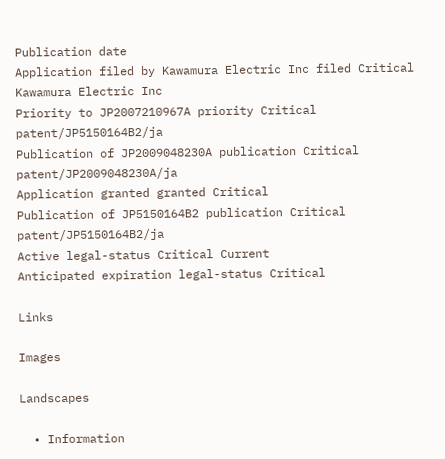Publication date
Application filed by Kawamura Electric Inc filed Critical Kawamura Electric Inc
Priority to JP2007210967A priority Critical patent/JP5150164B2/ja
Publication of JP2009048230A publication Critical patent/JP2009048230A/ja
Application granted granted Critical
Publication of JP5150164B2 publication Critical patent/JP5150164B2/ja
Active legal-status Critical Current
Anticipated expiration legal-status Critical

Links

Images

Landscapes

  • Information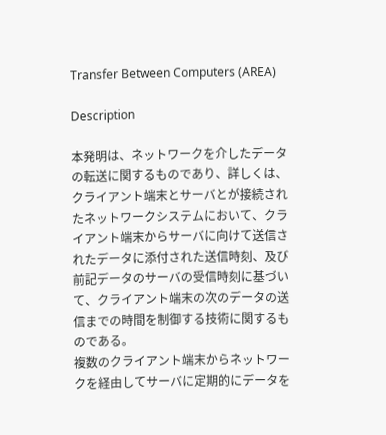Transfer Between Computers (AREA)

Description

本発明は、ネットワークを介したデータの転送に関するものであり、詳しくは、クライアント端末とサーバとが接続されたネットワークシステムにおいて、クライアント端末からサーバに向けて送信されたデータに添付された送信時刻、及び前記データのサーバの受信時刻に基づいて、クライアント端末の次のデータの送信までの時間を制御する技術に関するものである。
複数のクライアント端末からネットワークを経由してサーバに定期的にデータを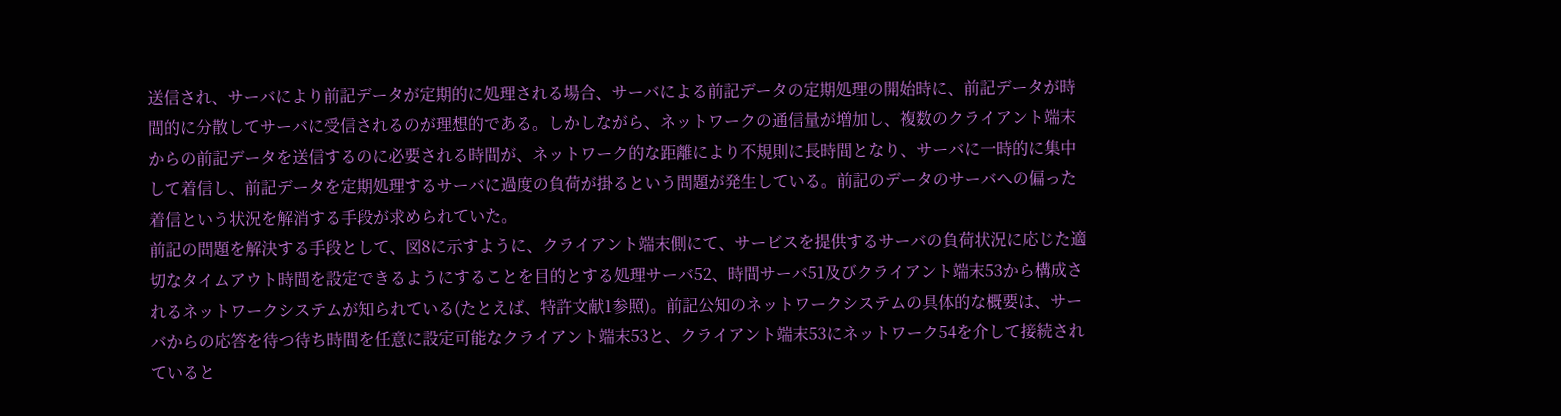送信され、サーバにより前記データが定期的に処理される場合、サーバによる前記データの定期処理の開始時に、前記データが時間的に分散してサーバに受信されるのが理想的である。しかしながら、ネットワークの通信量が増加し、複数のクライアント端末からの前記データを送信するのに必要される時間が、ネットワーク的な距離により不規則に長時間となり、サーバに一時的に集中して着信し、前記データを定期処理するサーバに過度の負荷が掛るという問題が発生している。前記のデータのサーバへの偏った着信という状況を解消する手段が求められていた。
前記の問題を解決する手段として、図8に示すように、クライアント端末側にて、サービスを提供するサーバの負荷状況に応じた適切なタイムアウト時間を設定できるようにすることを目的とする処理サーバ52、時間サーバ51及びクライアント端末53から構成されるネットワークシステムが知られている(たとえば、特許文献1参照)。前記公知のネットワークシステムの具体的な概要は、サーバからの応答を待つ待ち時間を任意に設定可能なクライアント端末53と、クライアント端末53にネットワーク54を介して接続されていると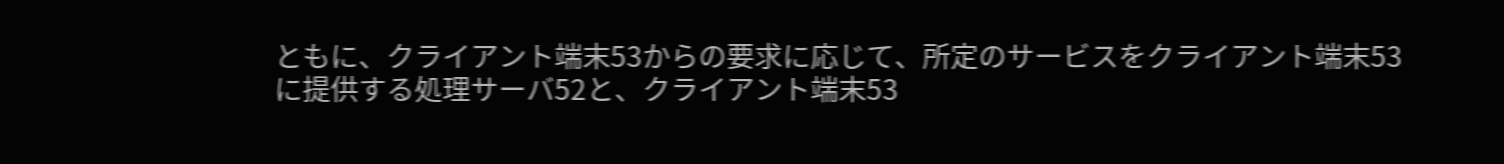ともに、クライアント端末53からの要求に応じて、所定のサービスをクライアント端末53に提供する処理サーバ52と、クライアント端末53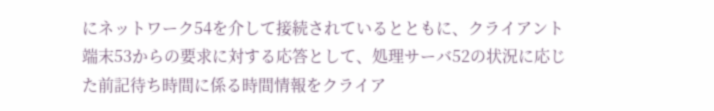にネットワーク54を介して接続されているとともに、クライアント端末53からの要求に対する応答として、処理サーバ52の状況に応じた前記待ち時間に係る時間情報をクライア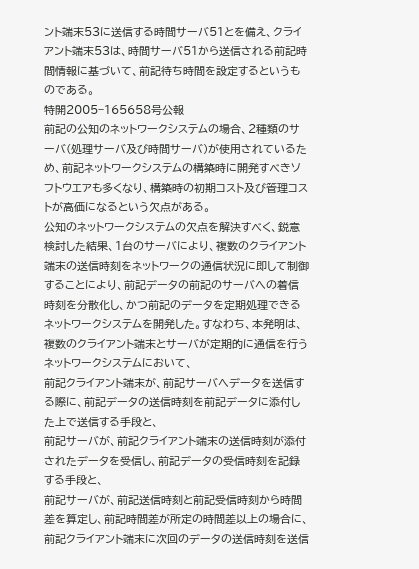ント端末53に送信する時間サーバ51とを備え、クライアント端末53は、時間サーバ51から送信される前記時間情報に基づいて、前記待ち時間を設定するというものである。
特開2005−165658号公報
前記の公知のネットワークシステムの場合、2種類のサーバ(処理サーバ及び時間サーバ)が使用されているため、前記ネットワークシステムの構築時に開発すべきソフトウエアも多くなり、構築時の初期コスト及び管理コストが高価になるという欠点がある。
公知のネットワークシステムの欠点を解決すべく、鋭意検討した結果、1台のサーバにより、複数のクライアント端末の送信時刻をネットワークの通信状況に即して制御することにより、前記データの前記のサーバへの着信時刻を分散化し、かつ前記のデータを定期処理できるネットワークシステムを開発した。すなわち、本発明は、
複数のクライアント端末とサーバが定期的に通信を行うネットワークシステムにおいて、
前記クライアント端末が、前記サーバへデータを送信する際に、前記データの送信時刻を前記データに添付した上で送信する手段と、
前記サーバが、前記クライアント端末の送信時刻が添付されたデータを受信し、前記データの受信時刻を記録する手段と、
前記サーバが、前記送信時刻と前記受信時刻から時間差を算定し、前記時間差が所定の時間差以上の場合に、前記クライアント端末に次回のデータの送信時刻を送信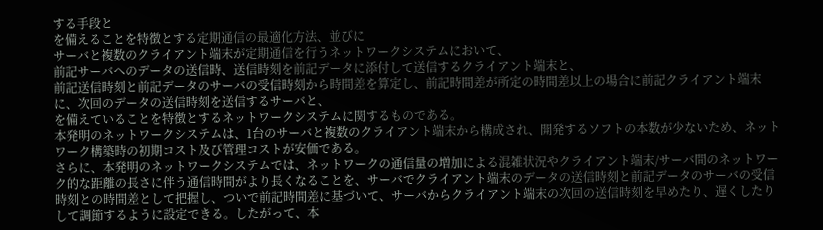する手段と
を備えることを特徴とする定期通信の最適化方法、並びに
サーバと複数のクライアント端末が定期通信を行うネットワークシステムにおいて、
前記サーバへのデータの送信時、送信時刻を前記データに添付して送信するクライアント端末と、
前記送信時刻と前記データのサーバの受信時刻から時間差を算定し、前記時間差が所定の時間差以上の場合に前記クライアント端末に、次回のデータの送信時刻を送信するサーバと、
を備えていることを特徴とするネットワークシステムに関するものである。
本発明のネットワークシステムは、1台のサーバと複数のクライアント端末から構成され、開発するソフトの本数が少ないため、ネットワーク構築時の初期コスト及び管理コストが安価である。
さらに、本発明のネットワークシステムでは、ネットワークの通信量の増加による混雑状況やクライアント端末/サーバ間のネットワーク的な距離の長さに伴う通信時間がより長くなることを、サーバでクライアント端末のデータの送信時刻と前記データのサーバの受信時刻との時間差として把握し、ついで前記時間差に基づいて、サーバからクライアント端末の次回の送信時刻を早めたり、遅くしたりして調節するように設定できる。したがって、本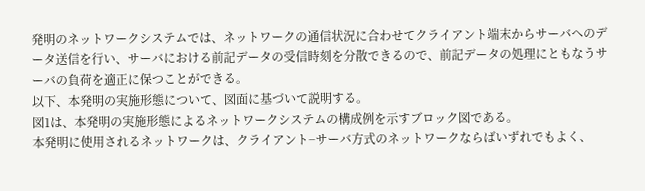発明のネットワークシステムでは、ネットワークの通信状況に合わせてクライアント端末からサーバへのデータ送信を行い、サーバにおける前記データの受信時刻を分散できるので、前記データの処理にともなうサーバの負荷を適正に保つことができる。
以下、本発明の実施形態について、図面に基づいて説明する。
図1は、本発明の実施形態によるネットワークシステムの構成例を示すブロック図である。
本発明に使用されるネットワークは、クライアント−サーバ方式のネットワークならばいずれでもよく、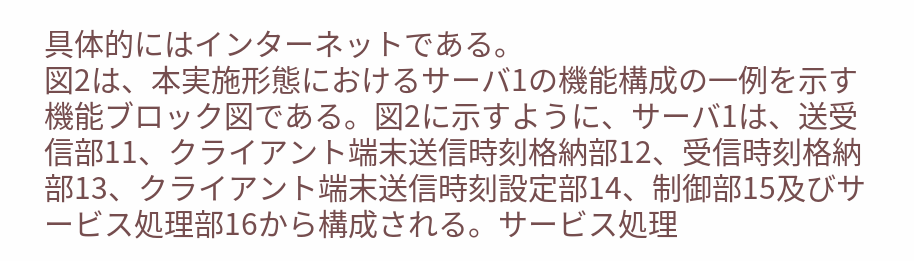具体的にはインターネットである。
図2は、本実施形態におけるサーバ1の機能構成の一例を示す機能ブロック図である。図2に示すように、サーバ1は、送受信部11、クライアント端末送信時刻格納部12、受信時刻格納部13、クライアント端末送信時刻設定部14、制御部15及びサービス処理部16から構成される。サービス処理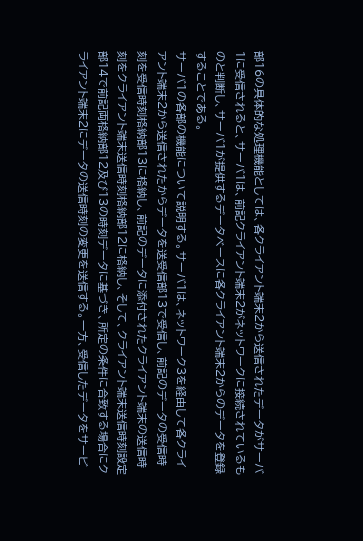部16の具体的な処理機能としては、各クライアント端末2から送信されたデータがサーバ1に受信されると、サーバ1は、前記クライアント端末2がネットワークに接続されているものと判断し、サーバ1が提供するデータベースに各クライアント端末2からのデータを登録することである。
サーバ1の各部の機能について説明する。サーバ1は、ネットワーク3を経由して各クライアント端末2から送信されたからデータを送受信部13で受信し、前記のデータの受信時刻を受信時刻格納部13に格納し、前記のデータに添付されたクライアント端末の送信時刻をクライアント端末送信時刻格納部12に格納し、そして、クライアント端末送信時刻設定部14で前記両格納部12及び13の時刻データに基づき、所定の条件に合致する場合にクライアント端末2にデータの送信時刻の変更を送信する。一方、受信したデータをサービ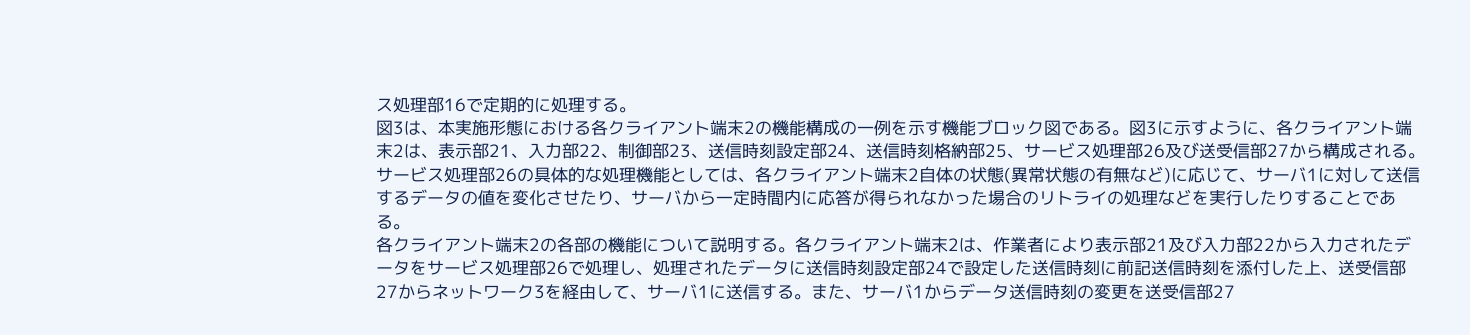ス処理部16で定期的に処理する。
図3は、本実施形態における各クライアント端末2の機能構成の一例を示す機能ブロック図である。図3に示すように、各クライアント端末2は、表示部21、入力部22、制御部23、送信時刻設定部24、送信時刻格納部25、サービス処理部26及び送受信部27から構成される。サービス処理部26の具体的な処理機能としては、各クライアント端末2自体の状態(異常状態の有無など)に応じて、サーバ1に対して送信するデータの値を変化させたり、サーバから一定時間内に応答が得られなかった場合のリトライの処理などを実行したりすることである。
各クライアント端末2の各部の機能について説明する。各クライアント端末2は、作業者により表示部21及び入力部22から入力されたデータをサービス処理部26で処理し、処理されたデータに送信時刻設定部24で設定した送信時刻に前記送信時刻を添付した上、送受信部27からネットワーク3を経由して、サーバ1に送信する。また、サーバ1からデータ送信時刻の変更を送受信部27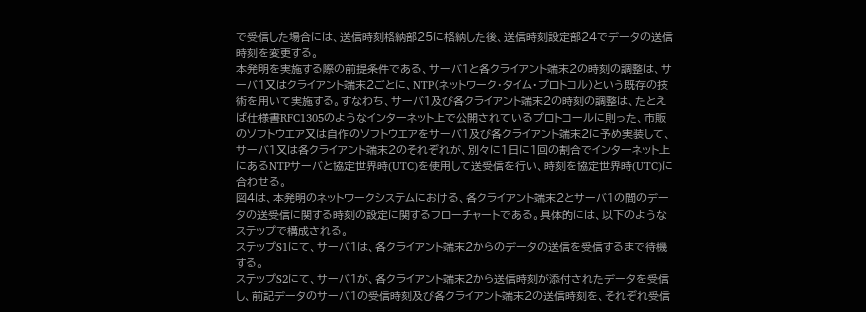で受信した場合には、送信時刻格納部25に格納した後、送信時刻設定部24でデータの送信時刻を変更する。
本発明を実施する際の前提条件である、サーバ1と各クライアント端末2の時刻の調整は、サーバ1又はクライアント端末2ごとに、NTP(ネットワーク・タイム・プロトコル)という既存の技術を用いて実施する。すなわち、サーバ1及び各クライアント端末2の時刻の調整は、たとえば仕様書RFC1305のようなインターネット上で公開されているプロトコールに則った、市販のソフトウエア又は自作のソフトウエアをサーバ1及び各クライアント端末2に予め実装して、サーバ1又は各クライアント端末2のそれぞれが、別々に1日に1回の割合でインターネット上にあるNTPサーバと協定世界時(UTC)を使用して送受信を行い、時刻を協定世界時(UTC)に合わせる。
図4は、本発明のネットワークシステムにおける、各クライアント端末2とサーバ1の間のデータの送受信に関する時刻の設定に関するフローチャートである。具体的には、以下のようなステップで構成される。
ステップS1にて、サーバ1は、各クライアント端末2からのデータの送信を受信するまで待機する。
ステップS2にて、サーバ1が、各クライアント端末2から送信時刻が添付されたデータを受信し、前記データのサーバ1の受信時刻及び各クライアント端末2の送信時刻を、それぞれ受信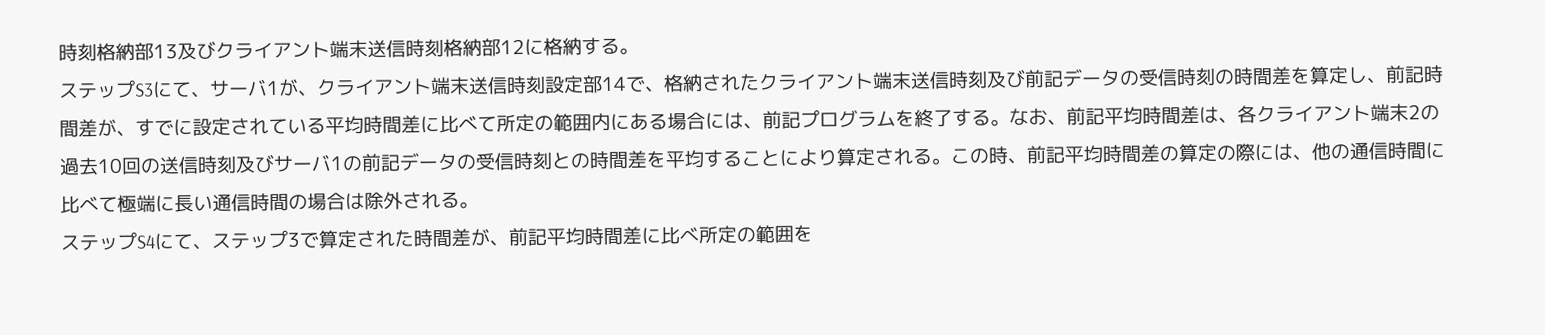時刻格納部13及びクライアント端末送信時刻格納部12に格納する。
ステップS3にて、サーバ1が、クライアント端末送信時刻設定部14で、格納されたクライアント端末送信時刻及び前記データの受信時刻の時間差を算定し、前記時間差が、すでに設定されている平均時間差に比べて所定の範囲内にある場合には、前記プログラムを終了する。なお、前記平均時間差は、各クライアント端末2の過去10回の送信時刻及びサーバ1の前記データの受信時刻との時間差を平均することにより算定される。この時、前記平均時間差の算定の際には、他の通信時間に比べて極端に長い通信時間の場合は除外される。
ステップS4にて、ステップ3で算定された時間差が、前記平均時間差に比べ所定の範囲を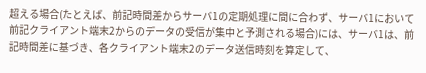超える場合(たとえば、前記時間差からサーバ1の定期処理に間に合わず、サーバ1において前記クライアント端末2からのデータの受信が集中と予測される場合)には、サーバ1は、前記時間差に基づき、各クライアント端末2のデータ送信時刻を算定して、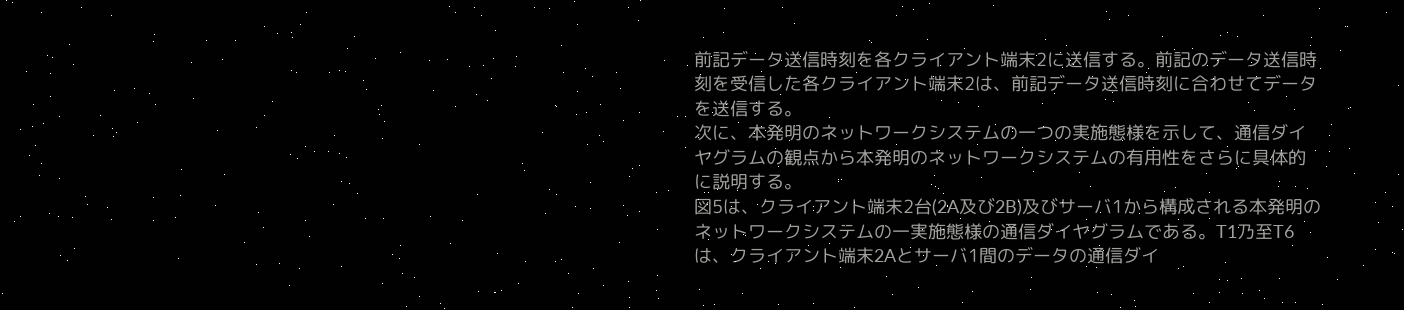前記データ送信時刻を各クライアント端末2に送信する。前記のデータ送信時刻を受信した各クライアント端末2は、前記データ送信時刻に合わせてデータを送信する。
次に、本発明のネットワークシステムの一つの実施態様を示して、通信ダイヤグラムの観点から本発明のネットワークシステムの有用性をさらに具体的に説明する。
図5は、クライアント端末2台(2A及び2B)及びサーバ1から構成される本発明のネットワークシステムの一実施態様の通信ダイヤグラムである。T1乃至T6は、クライアント端末2Aとサーバ1間のデータの通信ダイ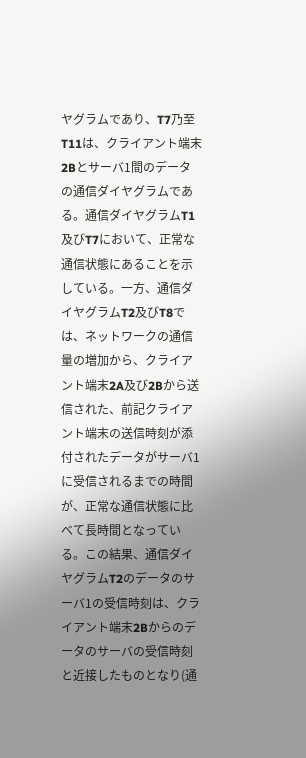ヤグラムであり、T7乃至T11は、クライアント端末2Bとサーバ1間のデータの通信ダイヤグラムである。通信ダイヤグラムT1及びT7において、正常な通信状態にあることを示している。一方、通信ダイヤグラムT2及びT8では、ネットワークの通信量の増加から、クライアント端末2A及び2Bから送信された、前記クライアント端末の送信時刻が添付されたデータがサーバ1に受信されるまでの時間が、正常な通信状態に比べて長時間となっている。この結果、通信ダイヤグラムT2のデータのサーバ1の受信時刻は、クライアント端末2Bからのデータのサーバの受信時刻と近接したものとなり(通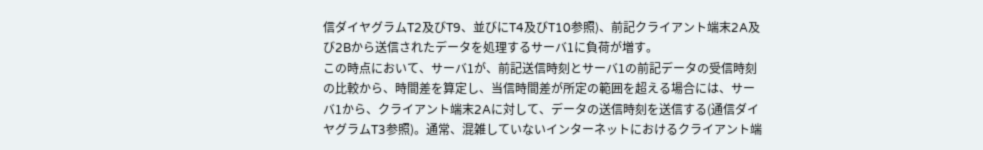信ダイヤグラムT2及びT9、並びにT4及びT10参照)、前記クライアント端末2A及び2Bから送信されたデータを処理するサーバ1に負荷が増す。
この時点において、サーバ1が、前記送信時刻とサーバ1の前記データの受信時刻の比較から、時間差を算定し、当信時間差が所定の範囲を超える場合には、サーバ1から、クライアント端末2Aに対して、データの送信時刻を送信する(通信ダイヤグラムT3参照)。通常、混雑していないインターネットにおけるクライアント端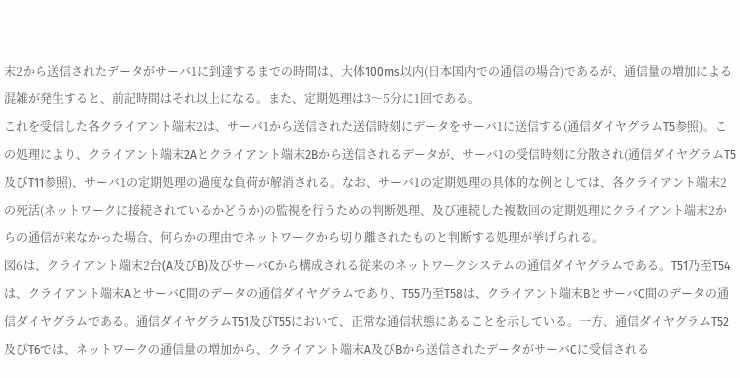末2から送信されたデータがサーバ1に到達するまでの時間は、大体100ms以内(日本国内での通信の場合)であるが、通信量の増加による混雑が発生すると、前記時間はそれ以上になる。また、定期処理は3〜5分に1回である。
これを受信した各クライアント端末2は、サーバ1から送信された送信時刻にデータをサーバ1に送信する(通信ダイヤグラムT5参照)。この処理により、クライアント端末2Aとクライアント端末2Bから送信されるデータが、サーバ1の受信時刻に分散され(通信ダイヤグラムT5及びT11参照)、サーバ1の定期処理の過度な負荷が解消される。なお、サーバ1の定期処理の具体的な例としては、各クライアント端末2の死活(ネットワークに接続されているかどうか)の監視を行うための判断処理、及び連続した複数回の定期処理にクライアント端末2からの通信が来なかった場合、何らかの理由でネットワークから切り離されたものと判断する処理が挙げられる。
図6は、クライアント端末2台(A及びB)及びサーバCから構成される従来のネットワークシステムの通信ダイヤグラムである。T51乃至T54は、クライアント端末AとサーバC間のデータの通信ダイヤグラムであり、T55乃至T58は、クライアント端末BとサーバC間のデータの通信ダイヤグラムである。通信ダイヤグラムT51及びT55において、正常な通信状態にあることを示している。一方、通信ダイヤグラムT52及びT6では、ネットワークの通信量の増加から、クライアント端末A及びBから送信されたデータがサーバCに受信される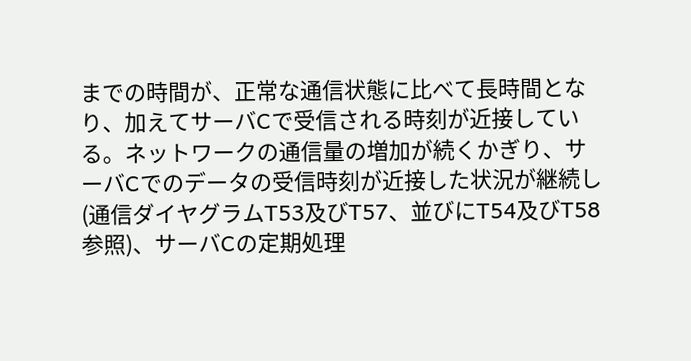までの時間が、正常な通信状態に比べて長時間となり、加えてサーバCで受信される時刻が近接している。ネットワークの通信量の増加が続くかぎり、サーバCでのデータの受信時刻が近接した状況が継続し(通信ダイヤグラムT53及びT57、並びにT54及びT58参照)、サーバCの定期処理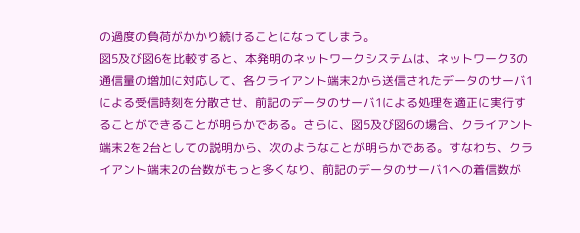の過度の負荷がかかり続けることになってしまう。
図5及び図6を比較すると、本発明のネットワークシステムは、ネットワーク3の通信量の増加に対応して、各クライアント端末2から送信されたデータのサーバ1による受信時刻を分散させ、前記のデータのサーバ1による処理を適正に実行することができることが明らかである。さらに、図5及び図6の場合、クライアント端末2を2台としての説明から、次のようなことが明らかである。すなわち、クライアント端末2の台数がもっと多くなり、前記のデータのサーバ1への着信数が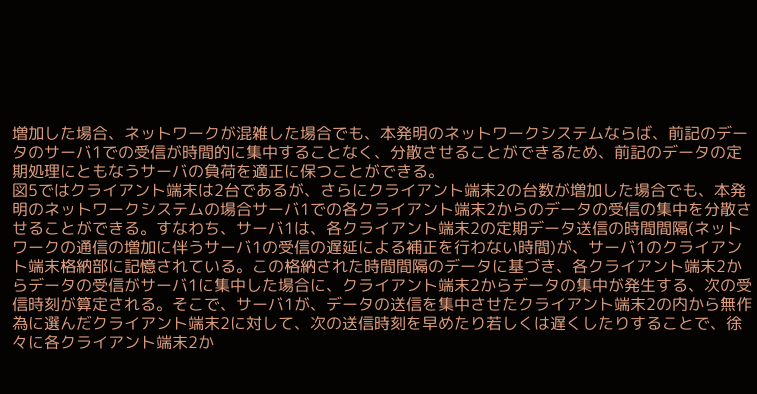増加した場合、ネットワークが混雑した場合でも、本発明のネットワークシステムならば、前記のデータのサーバ1での受信が時間的に集中することなく、分散させることができるため、前記のデータの定期処理にともなうサーバの負荷を適正に保つことができる。
図5ではクライアント端末は2台であるが、さらにクライアント端末2の台数が増加した場合でも、本発明のネットワークシステムの場合サーバ1での各クライアント端末2からのデータの受信の集中を分散させることができる。すなわち、サーバ1は、各クライアント端末2の定期データ送信の時間間隔(ネットワークの通信の増加に伴うサーバ1の受信の遅延による補正を行わない時間)が、サーバ1のクライアント端末格納部に記憶されている。この格納された時間間隔のデータに基づき、各クライアント端末2からデータの受信がサーバ1に集中した場合に、クライアント端末2からデータの集中が発生する、次の受信時刻が算定される。そこで、サーバ1が、データの送信を集中させたクライアント端末2の内から無作為に選んだクライアント端末2に対して、次の送信時刻を早めたり若しくは遅くしたりすることで、徐々に各クライアント端末2か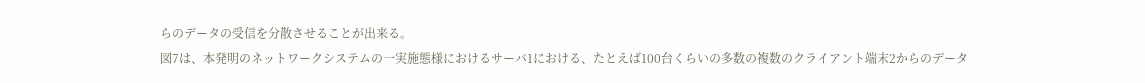らのデータの受信を分散させることが出来る。
図7は、本発明のネットワークシステムの一実施態様におけるサーバ1における、たとえば100台くらいの多数の複数のクライアント端末2からのデータ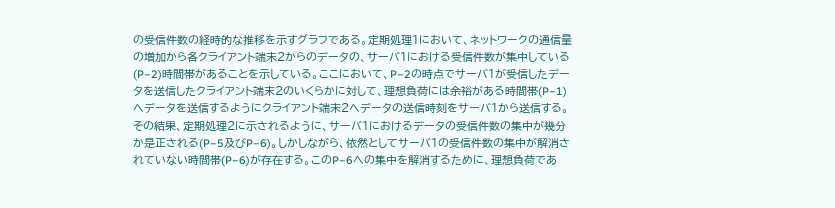の受信件数の経時的な推移を示すグラフである。定期処理1において、ネットワークの通信量の増加から各クライアント端末2からのデータの、サーバ1における受信件数が集中している(P−2)時間帯があることを示している。ここにおいて、P−2の時点でサーバ1が受信したデータを送信したクライアント端末2のいくらかに対して、理想負荷には余裕がある時間帯(P−1)へデータを送信するようにクライアント端末2へデータの送信時刻をサーバ1から送信する。その結果、定期処理2に示されるように、サーバ1におけるデータの受信件数の集中が幾分か是正される(P−5及びP−6)。しかしながら、依然としてサーバ1の受信件数の集中が解消されていない時間帯(P−6)が存在する。このP−6への集中を解消するために、理想負荷であ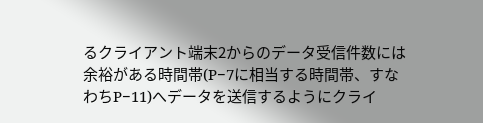るクライアント端末2からのデータ受信件数には余裕がある時間帯(P−7に相当する時間帯、すなわちP−11)へデータを送信するようにクライ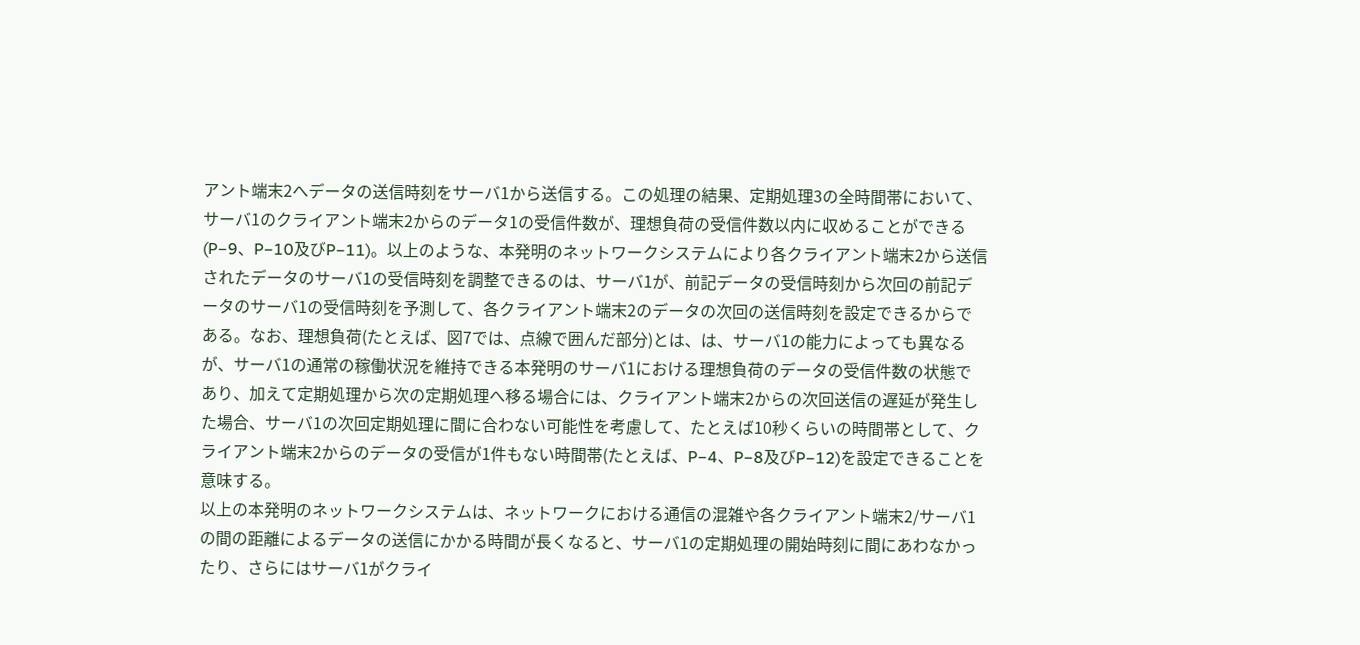アント端末2へデータの送信時刻をサーバ1から送信する。この処理の結果、定期処理3の全時間帯において、サーバ1のクライアント端末2からのデータ1の受信件数が、理想負荷の受信件数以内に収めることができる(P−9、P−10及びP−11)。以上のような、本発明のネットワークシステムにより各クライアント端末2から送信されたデータのサーバ1の受信時刻を調整できるのは、サーバ1が、前記データの受信時刻から次回の前記データのサーバ1の受信時刻を予測して、各クライアント端末2のデータの次回の送信時刻を設定できるからである。なお、理想負荷(たとえば、図7では、点線で囲んだ部分)とは、は、サーバ1の能力によっても異なるが、サーバ1の通常の稼働状況を維持できる本発明のサーバ1における理想負荷のデータの受信件数の状態であり、加えて定期処理から次の定期処理へ移る場合には、クライアント端末2からの次回送信の遅延が発生した場合、サーバ1の次回定期処理に間に合わない可能性を考慮して、たとえば10秒くらいの時間帯として、クライアント端末2からのデータの受信が1件もない時間帯(たとえば、P−4、P−8及びP−12)を設定できることを意味する。
以上の本発明のネットワークシステムは、ネットワークにおける通信の混雑や各クライアント端末2/サーバ1の間の距離によるデータの送信にかかる時間が長くなると、サーバ1の定期処理の開始時刻に間にあわなかったり、さらにはサーバ1がクライ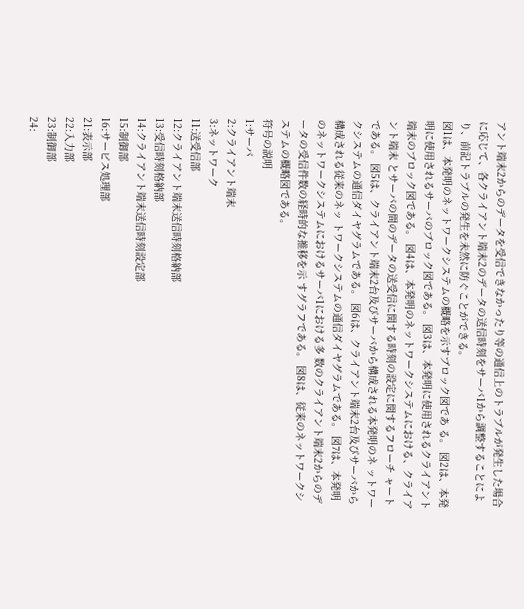アント端末2からのデータを受信できなかったり等の通信上のトラブルが発生した場合に応じて、各クライアント端末2のデータの送信時刻をサーバ1から調整することにより、前記トラブルの発生を未然に防ぐことができる。
図1は、本発明のネットワークシステムの概略を示すブロック図であ る。 図2は、本発明に使用されるサーバのブロック図である。 図3は、本発明に使用されるクライアント端末のブロック図である。 図4は、本発明のネットワークシステムにおける、クライアント端末 とサーバの間のデータの送受信に関する時刻の設定に関するフローチ ャートである。 図5は、クライアント端末2台及びサーバから構成される本発明のネ ットワークシステムの通信ダイヤグラムである。 図6は、クライアント端末2台及びサーバから構成される従来のネッ トワークシステムの通信ダイヤグラムである。 図7は、本発明のネットワークシステムにおけるサーバ1における多 数のクライアント端末2からのデータの受信件数の経時的な推移を示 すグラフである。 図8は、従来のネットワークシステムの概略図である。
符号の説明
1:サーバ
2:クライアント端末
3:ネットワーク
11:送受信部
12:クライアント端末送信時刻格納部
13:受信時刻格納部
14:クライアント端末送信時刻設定部
15:制御部
16:サービス処理部
21:表示部
22:入力部
23:制御部
24: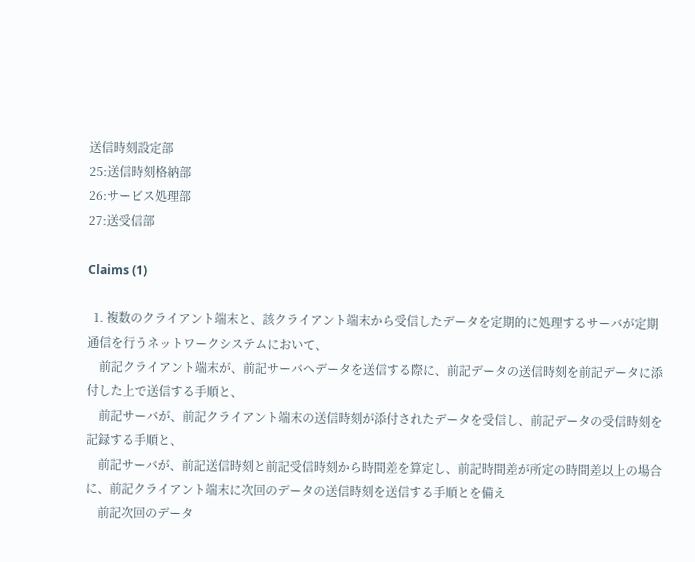送信時刻設定部
25:送信時刻格納部
26:サービス処理部
27:送受信部

Claims (1)

  1. 複数のクライアント端末と、該クライアント端末から受信したデータを定期的に処理するサーバが定期通信を行うネットワークシステムにおいて、
    前記クライアント端末が、前記サーバへデータを送信する際に、前記データの送信時刻を前記データに添付した上で送信する手順と、
    前記サーバが、前記クライアント端末の送信時刻が添付されたデータを受信し、前記データの受信時刻を記録する手順と、
    前記サーバが、前記送信時刻と前記受信時刻から時間差を算定し、前記時間差が所定の時間差以上の場合に、前記クライアント端末に次回のデータの送信時刻を送信する手順とを備え
    前記次回のデータ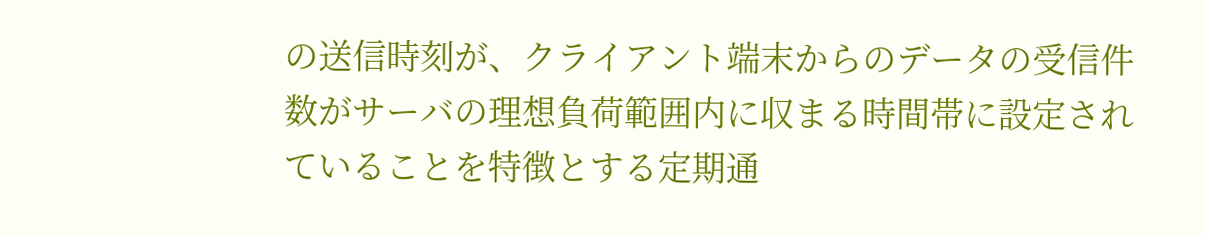の送信時刻が、クライアント端末からのデータの受信件数がサーバの理想負荷範囲内に収まる時間帯に設定されていることを特徴とする定期通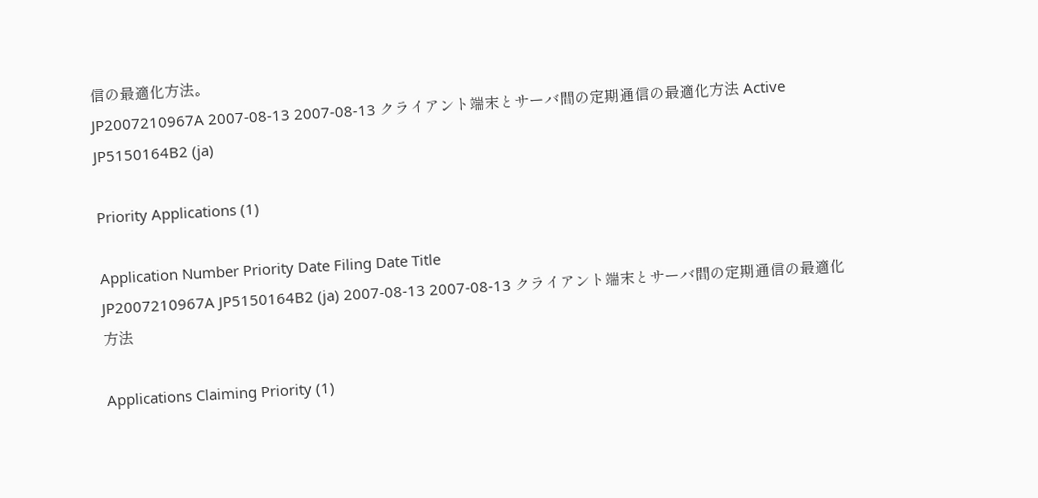信の最適化方法。
JP2007210967A 2007-08-13 2007-08-13 クライアント端末とサーバ間の定期通信の最適化方法 Active JP5150164B2 (ja)

Priority Applications (1)

Application Number Priority Date Filing Date Title
JP2007210967A JP5150164B2 (ja) 2007-08-13 2007-08-13 クライアント端末とサーバ間の定期通信の最適化方法

Applications Claiming Priority (1)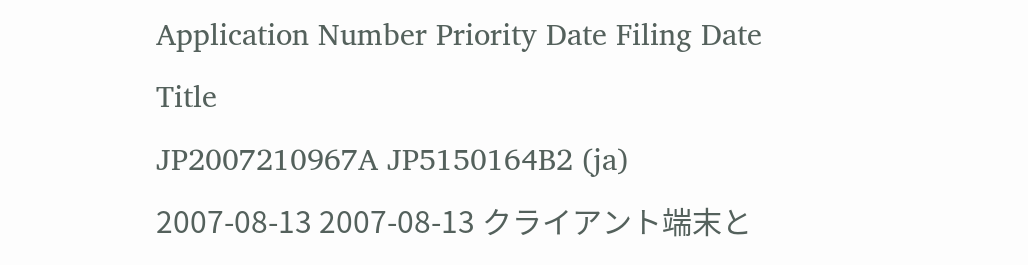Application Number Priority Date Filing Date Title
JP2007210967A JP5150164B2 (ja) 2007-08-13 2007-08-13 クライアント端末と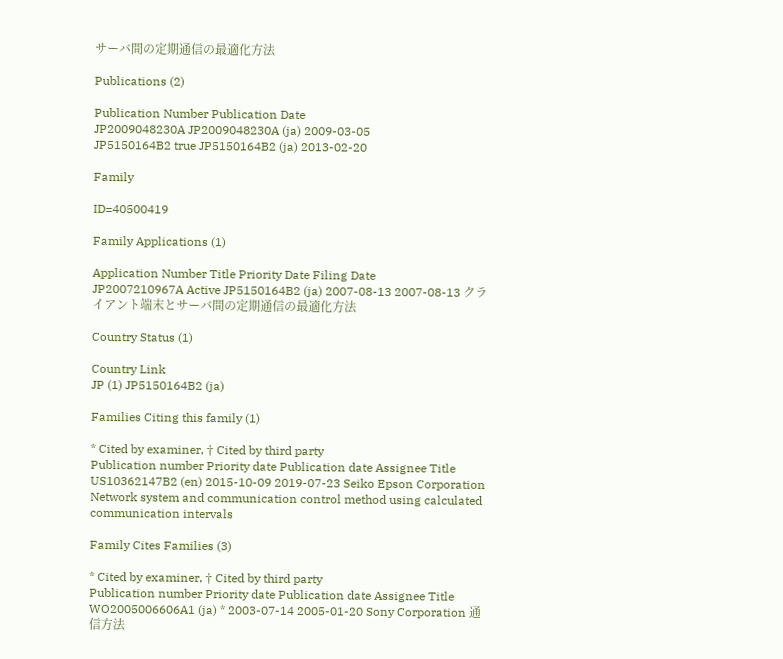サーバ間の定期通信の最適化方法

Publications (2)

Publication Number Publication Date
JP2009048230A JP2009048230A (ja) 2009-03-05
JP5150164B2 true JP5150164B2 (ja) 2013-02-20

Family

ID=40500419

Family Applications (1)

Application Number Title Priority Date Filing Date
JP2007210967A Active JP5150164B2 (ja) 2007-08-13 2007-08-13 クライアント端末とサーバ間の定期通信の最適化方法

Country Status (1)

Country Link
JP (1) JP5150164B2 (ja)

Families Citing this family (1)

* Cited by examiner, † Cited by third party
Publication number Priority date Publication date Assignee Title
US10362147B2 (en) 2015-10-09 2019-07-23 Seiko Epson Corporation Network system and communication control method using calculated communication intervals

Family Cites Families (3)

* Cited by examiner, † Cited by third party
Publication number Priority date Publication date Assignee Title
WO2005006606A1 (ja) * 2003-07-14 2005-01-20 Sony Corporation 通信方法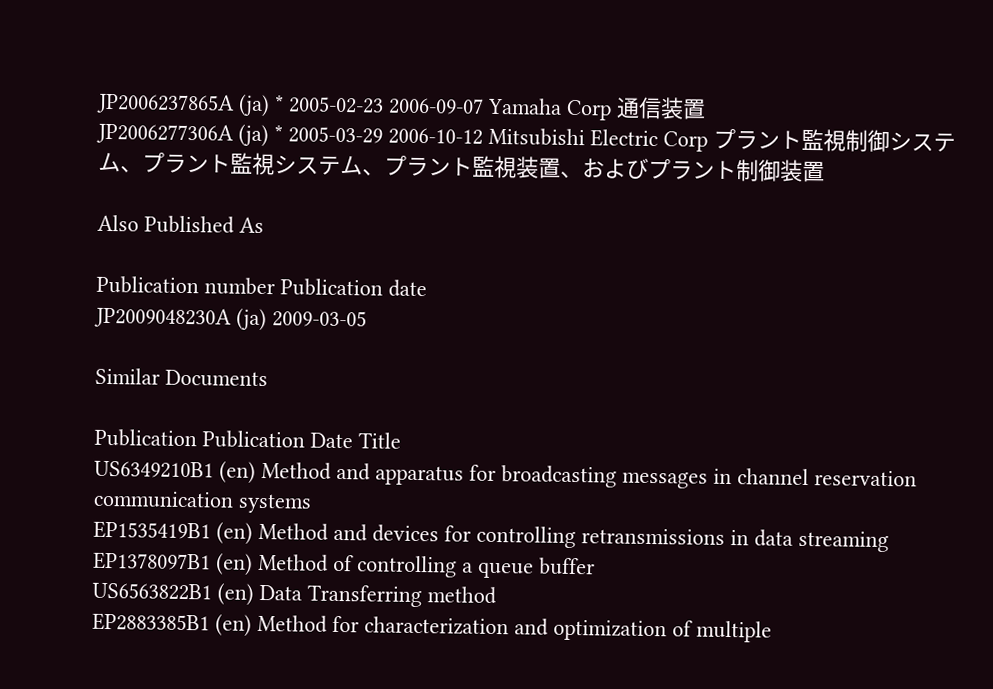JP2006237865A (ja) * 2005-02-23 2006-09-07 Yamaha Corp 通信装置
JP2006277306A (ja) * 2005-03-29 2006-10-12 Mitsubishi Electric Corp プラント監視制御システム、プラント監視システム、プラント監視装置、およびプラント制御装置

Also Published As

Publication number Publication date
JP2009048230A (ja) 2009-03-05

Similar Documents

Publication Publication Date Title
US6349210B1 (en) Method and apparatus for broadcasting messages in channel reservation communication systems
EP1535419B1 (en) Method and devices for controlling retransmissions in data streaming
EP1378097B1 (en) Method of controlling a queue buffer
US6563822B1 (en) Data Transferring method
EP2883385B1 (en) Method for characterization and optimization of multiple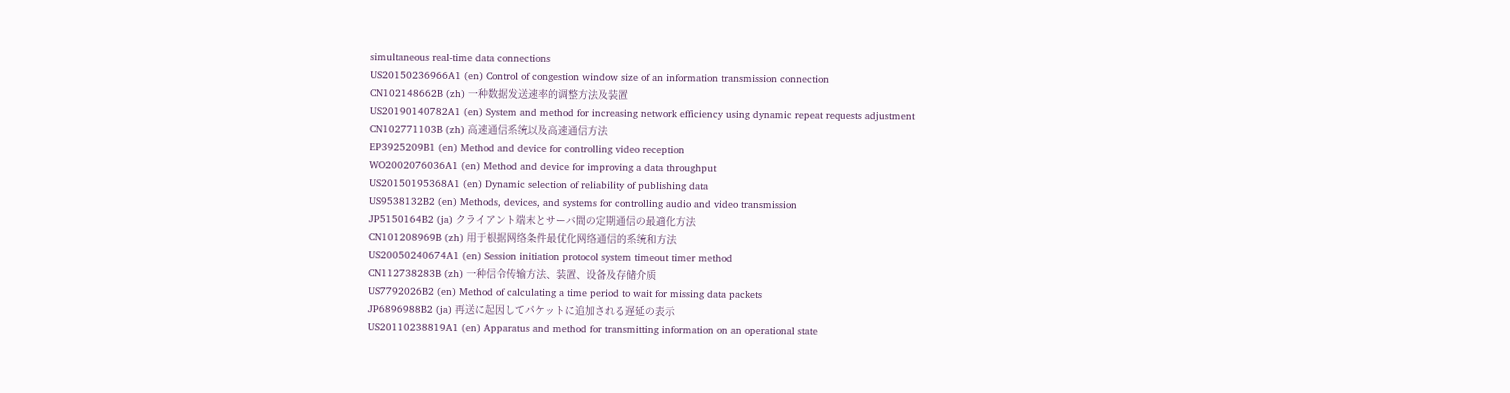simultaneous real-time data connections
US20150236966A1 (en) Control of congestion window size of an information transmission connection
CN102148662B (zh) 一种数据发送速率的调整方法及装置
US20190140782A1 (en) System and method for increasing network efficiency using dynamic repeat requests adjustment
CN102771103B (zh) 高速通信系统以及高速通信方法
EP3925209B1 (en) Method and device for controlling video reception
WO2002076036A1 (en) Method and device for improving a data throughput
US20150195368A1 (en) Dynamic selection of reliability of publishing data
US9538132B2 (en) Methods, devices, and systems for controlling audio and video transmission
JP5150164B2 (ja) クライアント端末とサーバ間の定期通信の最適化方法
CN101208969B (zh) 用于根据网络条件最优化网络通信的系统和方法
US20050240674A1 (en) Session initiation protocol system timeout timer method
CN112738283B (zh) 一种信令传输方法、装置、设备及存储介质
US7792026B2 (en) Method of calculating a time period to wait for missing data packets
JP6896988B2 (ja) 再送に起因してパケットに追加される遅延の表示
US20110238819A1 (en) Apparatus and method for transmitting information on an operational state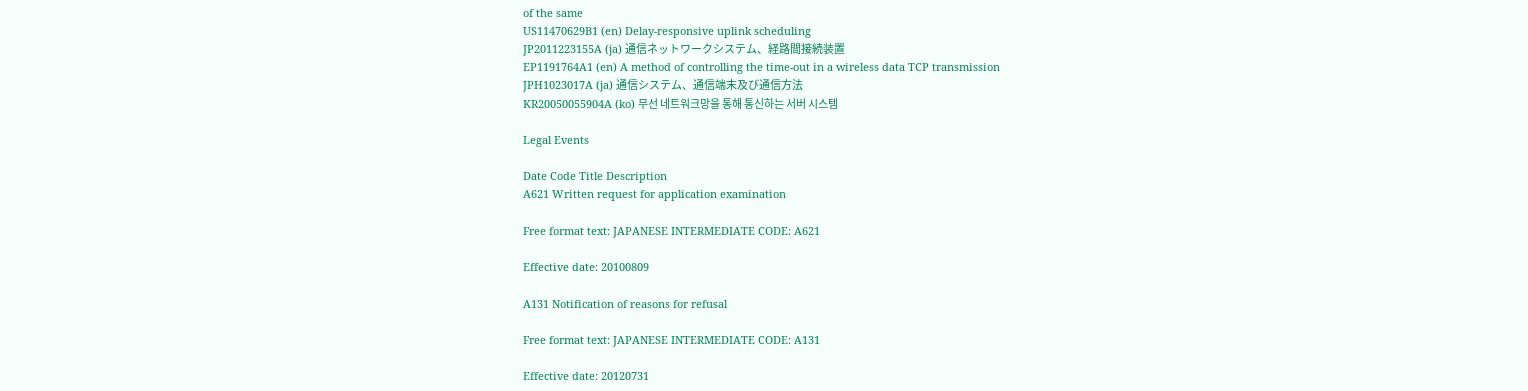of the same
US11470629B1 (en) Delay-responsive uplink scheduling
JP2011223155A (ja) 通信ネットワークシステム、経路間接続装置
EP1191764A1 (en) A method of controlling the time-out in a wireless data TCP transmission
JPH1023017A (ja) 通信システム、通信端末及び通信方法
KR20050055904A (ko) 무선 네트워크망을 통해 통신하는 서버 시스템

Legal Events

Date Code Title Description
A621 Written request for application examination

Free format text: JAPANESE INTERMEDIATE CODE: A621

Effective date: 20100809

A131 Notification of reasons for refusal

Free format text: JAPANESE INTERMEDIATE CODE: A131

Effective date: 20120731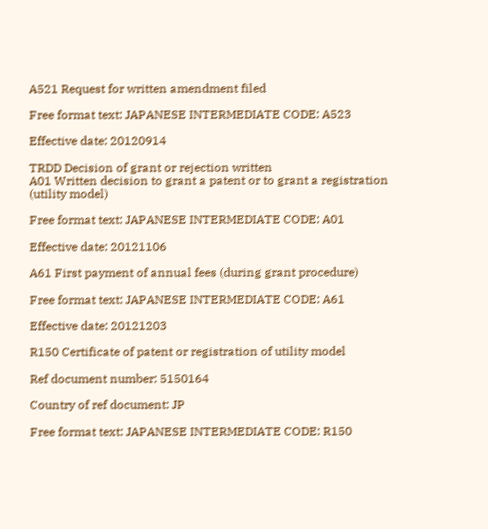A521 Request for written amendment filed

Free format text: JAPANESE INTERMEDIATE CODE: A523

Effective date: 20120914

TRDD Decision of grant or rejection written
A01 Written decision to grant a patent or to grant a registration (utility model)

Free format text: JAPANESE INTERMEDIATE CODE: A01

Effective date: 20121106

A61 First payment of annual fees (during grant procedure)

Free format text: JAPANESE INTERMEDIATE CODE: A61

Effective date: 20121203

R150 Certificate of patent or registration of utility model

Ref document number: 5150164

Country of ref document: JP

Free format text: JAPANESE INTERMEDIATE CODE: R150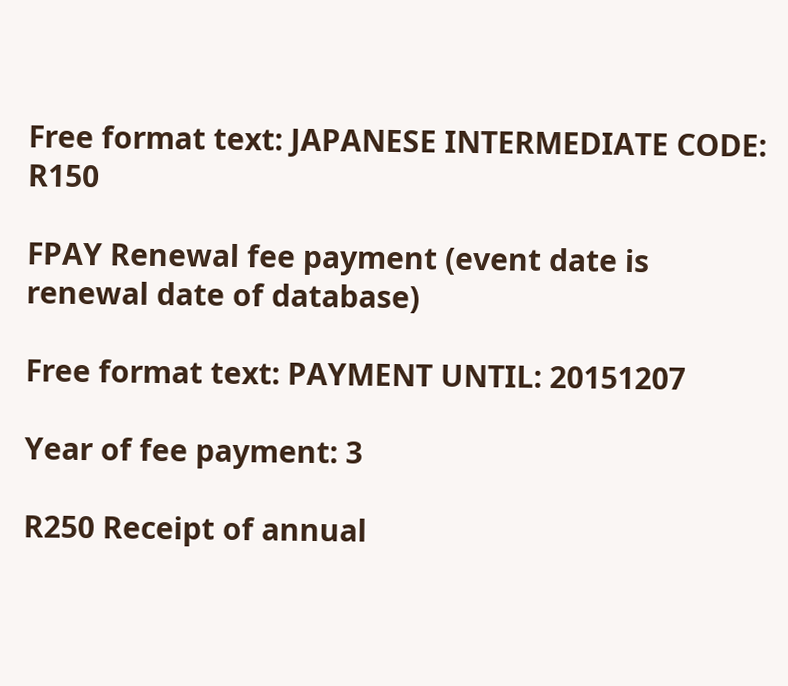Free format text: JAPANESE INTERMEDIATE CODE: R150

FPAY Renewal fee payment (event date is renewal date of database)

Free format text: PAYMENT UNTIL: 20151207

Year of fee payment: 3

R250 Receipt of annual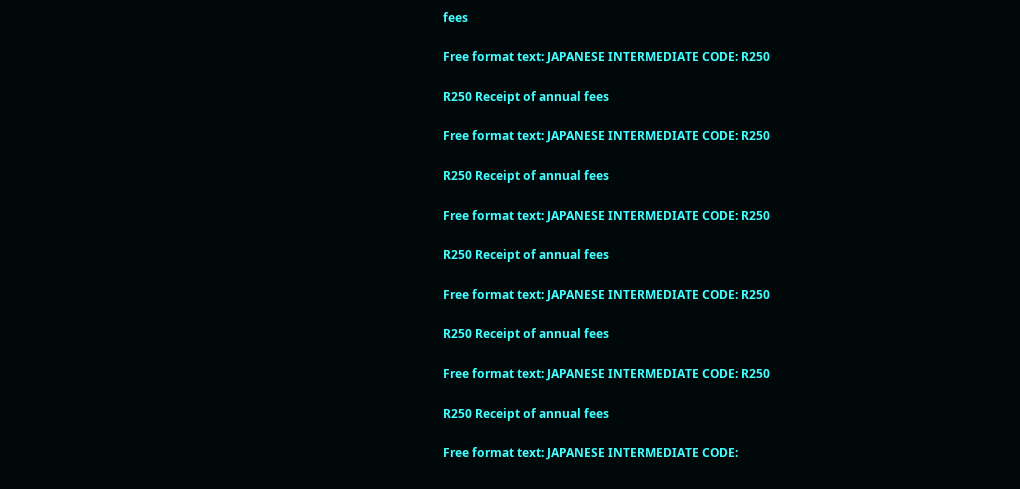fees

Free format text: JAPANESE INTERMEDIATE CODE: R250

R250 Receipt of annual fees

Free format text: JAPANESE INTERMEDIATE CODE: R250

R250 Receipt of annual fees

Free format text: JAPANESE INTERMEDIATE CODE: R250

R250 Receipt of annual fees

Free format text: JAPANESE INTERMEDIATE CODE: R250

R250 Receipt of annual fees

Free format text: JAPANESE INTERMEDIATE CODE: R250

R250 Receipt of annual fees

Free format text: JAPANESE INTERMEDIATE CODE: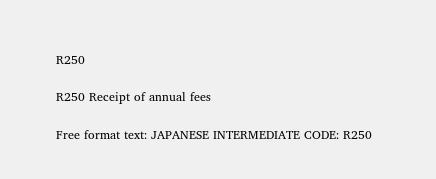R250

R250 Receipt of annual fees

Free format text: JAPANESE INTERMEDIATE CODE: R250